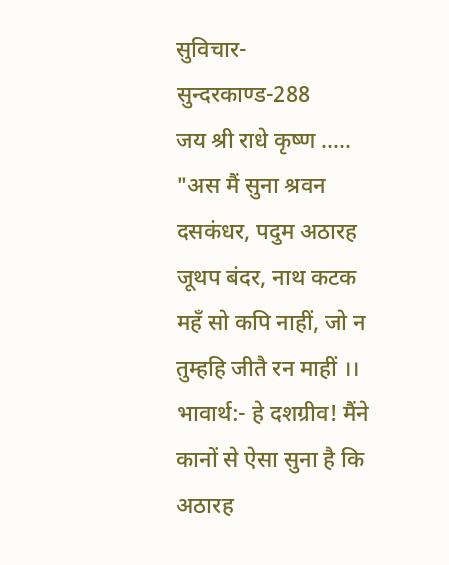सुविचार-सुन्दरकाण्ड-288
जय श्री राधे कृष्ण ….. "अस मैं सुना श्रवन दसकंधर, पदुम अठारह जूथप बंदर, नाथ कटक महँ सो कपि नाहीं, जो न तुम्हहि जीतै रन माहीं ।। भावार्थ:- हे दशग्रीव! मैंने कानों से ऐसा सुना है कि अठारह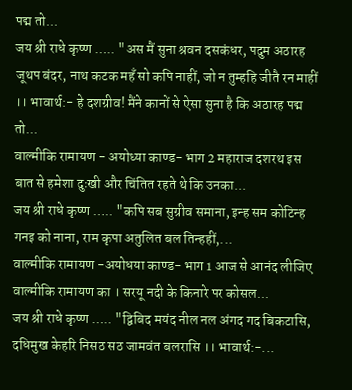पद्म तो...
जय श्री राधे कृष्ण ….. "अस मैं सुना श्रवन दसकंधर, पदुम अठारह जूथप बंदर, नाथ कटक महँ सो कपि नाहीं, जो न तुम्हहि जीतै रन माहीं ।। भावार्थ:- हे दशग्रीव! मैंने कानों से ऐसा सुना है कि अठारह पद्म तो...
वाल्मीकि रामायण - अयोध्या काण्ड- भाग 2 महाराज दशरथ इस बात से हमेशा दुःखी और चिंतित रहते थे कि उनका...
जय श्री राधे कृष्ण ….. "कपि सब सुग्रीव समाना, इन्ह सम कोटिन्ह गनइ को नाना, राम कृपा अतुलित बल तिन्हहीं,...
वाल्मीकि रामायण -अयोधया काण्ड- भाग 1 आज से आनंद लीजिए वाल्मीकि रामायण का । सरयू नदी के किनारे पर कोसल...
जय श्री राधे कृष्ण ….. "द्विबिद मयंद नील नल अंगद गद बिकटासि, दधिमुख केहरि निसठ सठ जामवंत बलरासि ।। भावार्थ:-...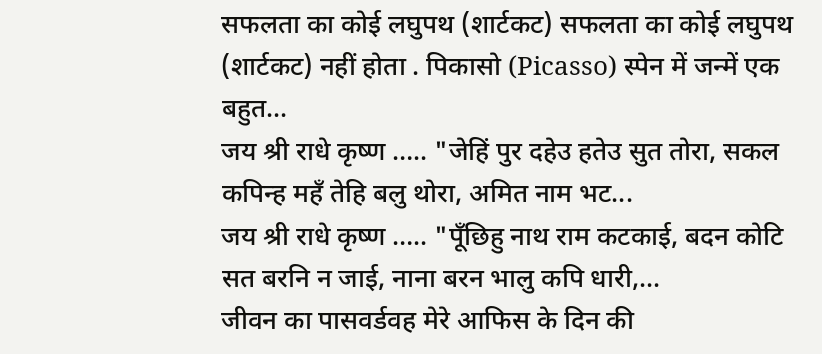सफलता का कोई लघुपथ (शार्टकट) सफलता का कोई लघुपथ (शार्टकट) नहीं होता . पिकासो (Picasso) स्पेन में जन्में एक बहुत...
जय श्री राधे कृष्ण ….. "जेहिं पुर दहेउ हतेउ सुत तोरा, सकल कपिन्ह महँ तेहि बलु थोरा, अमित नाम भट...
जय श्री राधे कृष्ण ….. "पूँछिहु नाथ राम कटकाई, बदन कोटि सत बरनि न जाई, नाना बरन भालु कपि धारी,...
जीवन का पासवर्डवह मेरे आफिस के दिन की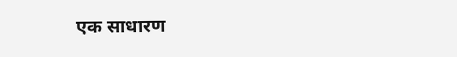एक साधारण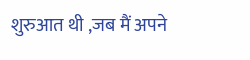शुरुआत थी ,जब मैं अपने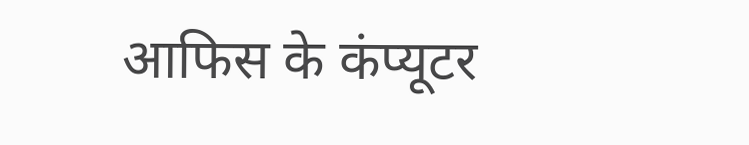आफिस के कंप्यूटर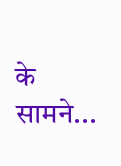के सामने...